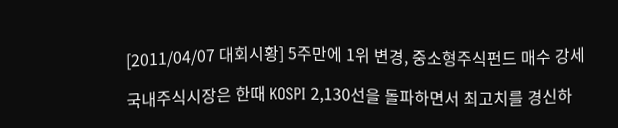[2011/04/07 대회시황] 5주만에 1위 변경, 중소형주식펀드 매수 강세

국내주식시장은 한때 KOSPI 2,130선을 돌파하면서 최고치를 경신하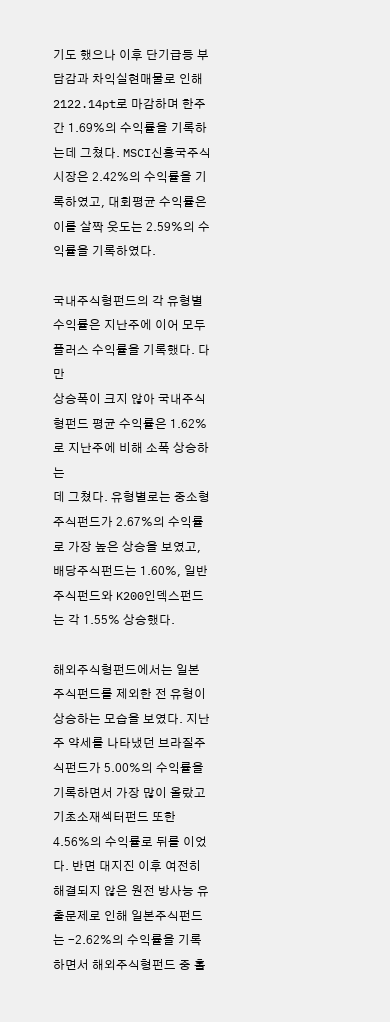기도 했으나 이후 단기급등 부담감과 차익실현매물로 인해 2122.14pt로 마감하며 한주간 1.69%의 수익률을 기록하는데 그쳤다. MSCI신흥국주식시장은 2.42%의 수익률을 기록하였고, 대회평균 수익률은 이를 살짝 웃도는 2.59%의 수익률을 기록하였다.

국내주식형펀드의 각 유형별 수익률은 지난주에 이어 모두 플러스 수익률을 기록했다. 다만
상승폭이 크지 않아 국내주식형펀드 평균 수익률은 1.62%로 지난주에 비해 소폭 상승하는
데 그쳤다. 유형별로는 중소형 주식펀드가 2.67%의 수익률로 가장 높은 상승을 보였고, 배당주식펀드는 1.60%, 일반주식펀드와 K200인덱스펀드는 각 1.55% 상승했다.

해외주식형펀드에서는 일본주식펀드를 제외한 전 유형이 상승하는 모습을 보였다. 지난주 약세를 나타냈던 브라질주식펀드가 5.00%의 수익률을 기록하면서 가장 많이 올랐고 기초소재섹터펀드 또한 4.56%의 수익률로 뒤를 이었다. 반면 대지진 이후 여전히 해결되지 않은 원전 방사능 유출문제로 인해 일본주식펀드는 -2.62%의 수익률을 기록하면서 해외주식형펀드 중 홀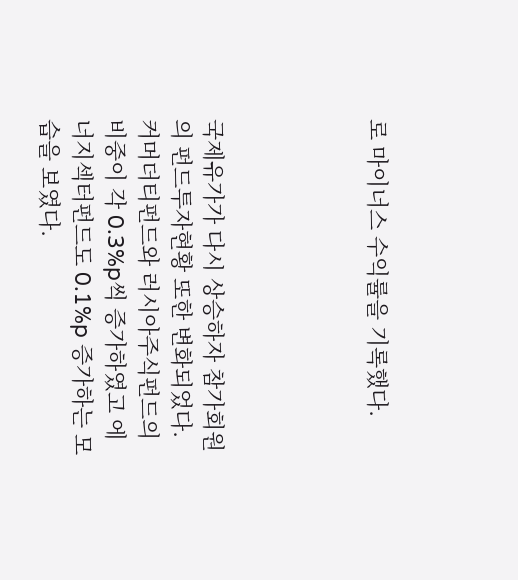로 마이너스 수익률을 기록했다.




국제유가가 다시 상승하자 참가회원의 펀드투자현황 또한 변화되었다. 커머더티펀드와 러시아주식펀드의 비중이 각 0.3%p씩 증가하였고 에너지섹터펀드도 0.1%p 증가하는 모습을 보였다.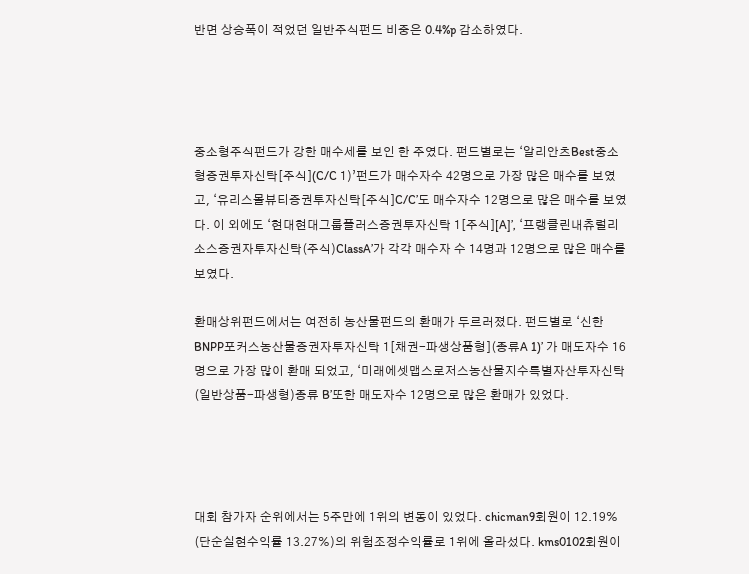반면 상승폭이 적었던 일반주식펀드 비중은 0.4%p 감소하였다.




중소형주식펀드가 강한 매수세를 보인 한 주였다. 펀드별로는 ‘알리안츠Best중소형증권투자신탁[주식](C/C 1)’펀드가 매수자수 42명으로 가장 많은 매수를 보였고, ‘유리스몰뷰티증권투자신탁[주식]C/C’도 매수자수 12명으로 많은 매수를 보였다. 이 외에도 ‘현대현대그룹플러스증권투자신탁 1[주식][A]’, ‘프랭클린내츄럴리소스증권자투자신탁(주식)ClassA’가 각각 매수자 수 14명과 12명으로 많은 매수를 보였다.

환매상위펀드에서는 여전히 농산물펀드의 환매가 두르러졌다. 펀드별로 ‘신한BNPP포커스농산물증권자투자신탁 1[채권-파생상품형](종류A 1)’ 가 매도자수 16명으로 가장 많이 환매 되었고, ‘미래에셋맵스로저스농산물지수특별자산투자신탁(일반상품-파생형)종류 B’또한 매도자수 12명으로 많은 환매가 있었다.




대회 참가자 순위에서는 5주만에 1위의 변동이 있었다. chicman9회원이 12.19% (단순실현수익률 13.27%)의 위험조정수익률로 1위에 올라섰다. kms0102회원이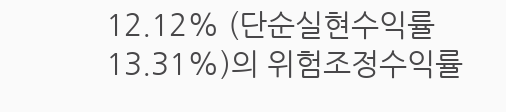12.12% (단순실현수익률 13.31%)의 위험조정수익률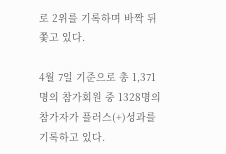로 2위를 기록하며 바짝 뒤쫓고 있다.

4월 7일 기준으로 총 1,371명의 참가회원 중 1328명의 참가자가 플러스(+)성과를 기록하고 있다.